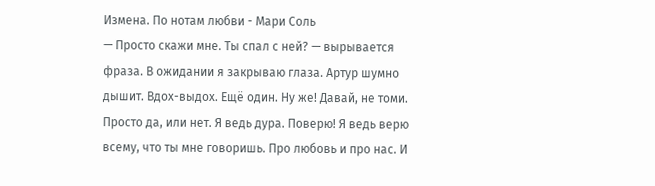Измена. По нотам любви - Мари Соль
— Просто скажи мне. Ты спал с ней? — вырывается фраза. В ожидании я закрываю глаза. Артур шумно дышит. Вдох-выдох. Ещё один. Ну же! Давай, не томи. Просто да, или нет. Я ведь дура. Поверю! Я ведь верю всему, что ты мне говоришь. Про любовь и про нас. И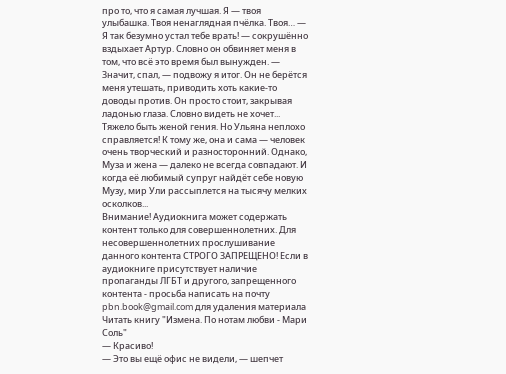про то, что я самая лучшая. Я — твоя улыбашка. Твоя ненаглядная пчёлка. Твоя… — Я так безумно устал тебе врать! — сокрушённо вздыхает Артур. Словно он обвиняет меня в том, что всё это время был вынужден. — Значит, спал, — подвожу я итог. Он не берётся меня утешать, приводить хоть какие-то доводы против. Он просто стоит, закрывая ладонью глаза. Словно видеть не хочет... Тяжело быть женой гения. Но Ульяна неплохо справляется! К тому же, она и сама — человек очень творческий и разносторонний. Однако, Муза и жена — далеко не всегда совпадают. И когда её любимый супруг найдёт себе новую Музу, мир Ули рассыплется на тысячу мелких осколков...
Внимание! Аудиокнига может содержать контент только для совершеннолетних. Для несовершеннолетних прослушивание данного контента СТРОГО ЗАПРЕЩЕНО! Если в аудиокниге присутствует наличие пропаганды ЛГБТ и другого, запрещенного контента - просьба написать на почту pbn.book@gmail.com для удаления материала
Читать книгу "Измена. По нотам любви - Мари Соль"
— Красиво!
— Это вы ещё офис не видели, — шепчет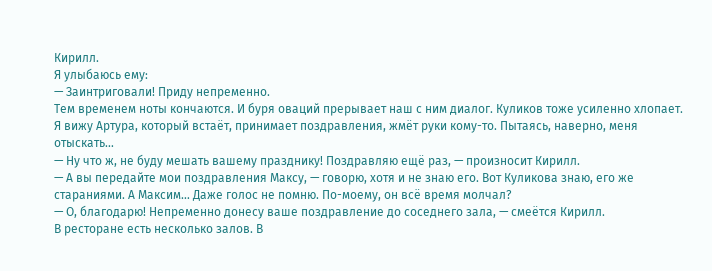Кирилл.
Я улыбаюсь ему:
— Заинтриговали! Приду непременно.
Тем временем ноты кончаются. И буря оваций прерывает наш с ним диалог. Куликов тоже усиленно хлопает. Я вижу Артура, который встаёт, принимает поздравления, жмёт руки кому-то. Пытаясь, наверно, меня отыскать…
— Ну что ж, не буду мешать вашему празднику! Поздравляю ещё раз, — произносит Кирилл.
— А вы передайте мои поздравления Максу, — говорю, хотя и не знаю его. Вот Куликова знаю, его же стараниями. А Максим… Даже голос не помню. По-моему, он всё время молчал?
— О, благодарю! Непременно донесу ваше поздравление до соседнего зала, — смеётся Кирилл.
В ресторане есть несколько залов. В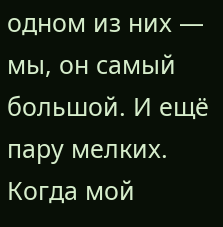одном из них — мы, он самый большой. И ещё пару мелких.
Когда мой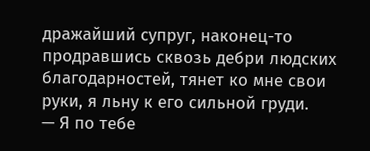дражайший супруг, наконец-то продравшись сквозь дебри людских благодарностей, тянет ко мне свои руки, я льну к его сильной груди.
— Я по тебе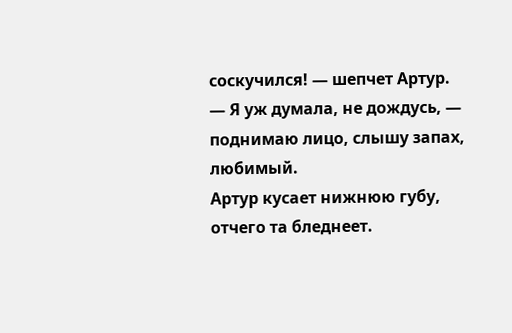соскучился! — шепчет Артур.
— Я уж думала, не дождусь, — поднимаю лицо, слышу запах, любимый.
Артур кусает нижнюю губу, отчего та бледнеет.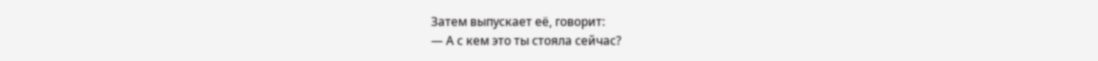Затем выпускает её, говорит:
— А с кем это ты стояла сейчас?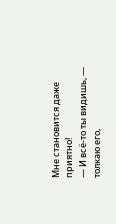Мне становится даже приятно!
— И всё-то ты видишь, — толкаю его,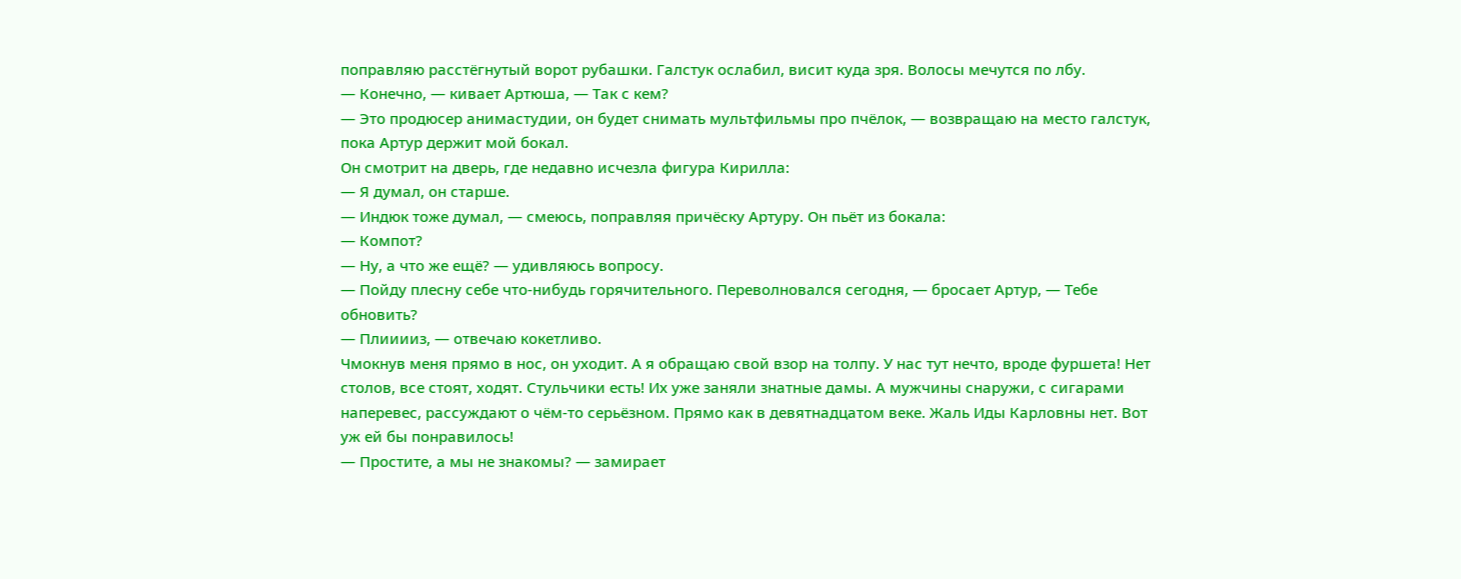поправляю расстёгнутый ворот рубашки. Галстук ослабил, висит куда зря. Волосы мечутся по лбу.
— Конечно, — кивает Артюша, — Так с кем?
— Это продюсер анимастудии, он будет снимать мультфильмы про пчёлок, — возвращаю на место галстук, пока Артур держит мой бокал.
Он смотрит на дверь, где недавно исчезла фигура Кирилла:
— Я думал, он старше.
— Индюк тоже думал, — смеюсь, поправляя причёску Артуру. Он пьёт из бокала:
— Компот?
— Ну, а что же ещё? — удивляюсь вопросу.
— Пойду плесну себе что-нибудь горячительного. Переволновался сегодня, — бросает Артур, — Тебе обновить?
— Плииииз, — отвечаю кокетливо.
Чмокнув меня прямо в нос, он уходит. А я обращаю свой взор на толпу. У нас тут нечто, вроде фуршета! Нет столов, все стоят, ходят. Стульчики есть! Их уже заняли знатные дамы. А мужчины снаружи, с сигарами наперевес, рассуждают о чём-то серьёзном. Прямо как в девятнадцатом веке. Жаль Иды Карловны нет. Вот уж ей бы понравилось!
— Простите, а мы не знакомы? — замирает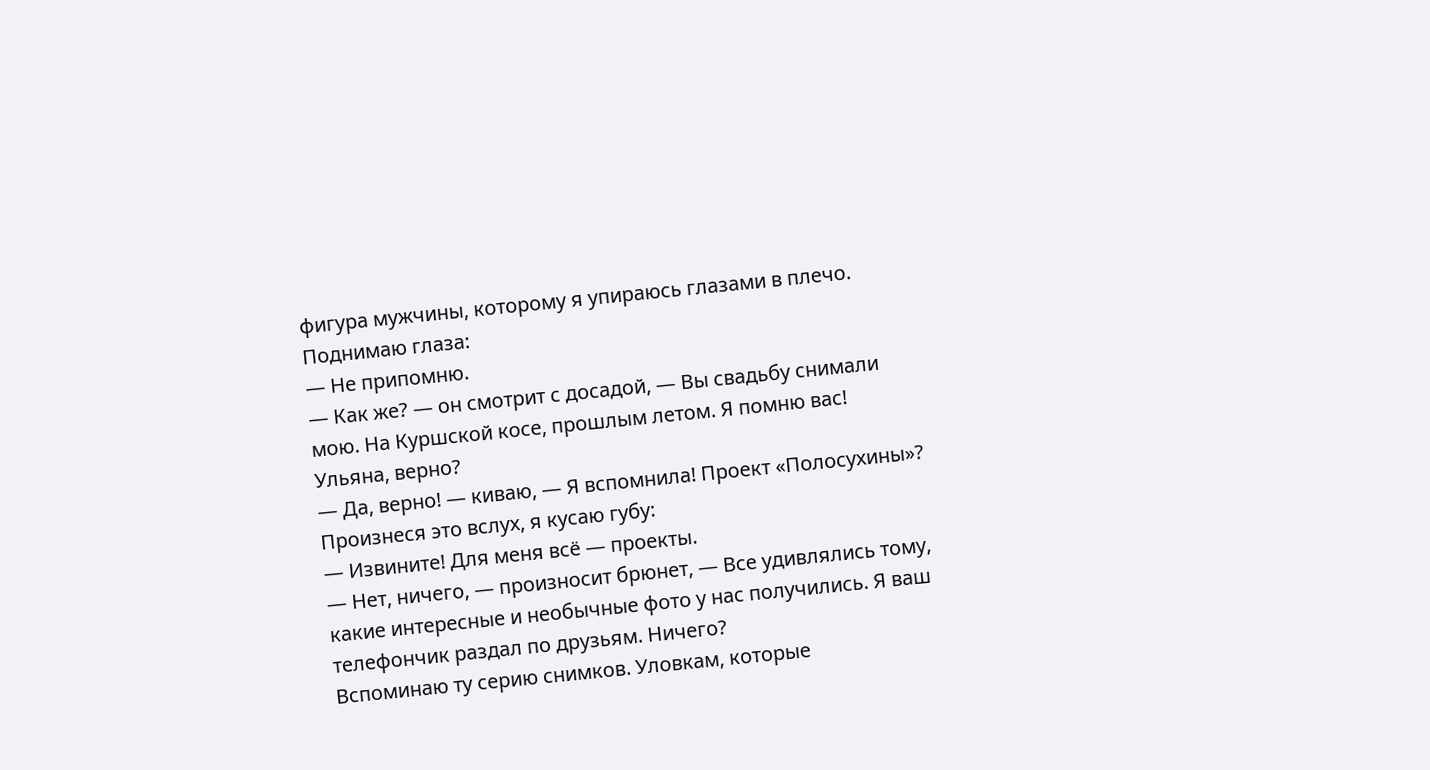фигура мужчины, которому я упираюсь глазами в плечо.
Поднимаю глаза:
— Не припомню.
— Как же? — он смотрит с досадой, — Вы свадьбу снимали мою. На Куршской косе, прошлым летом. Я помню вас! Ульяна, верно?
— Да, верно! — киваю, — Я вспомнила! Проект «Полосухины»?
Произнеся это вслух, я кусаю губу:
— Извините! Для меня всё — проекты.
— Нет, ничего, — произносит брюнет, — Все удивлялись тому, какие интересные и необычные фото у нас получились. Я ваш телефончик раздал по друзьям. Ничего?
Вспоминаю ту серию снимков. Уловкам, которые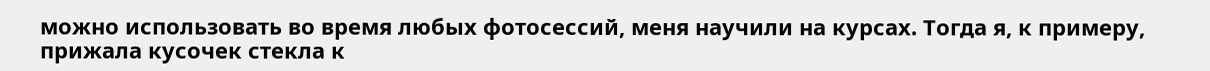можно использовать во время любых фотосессий, меня научили на курсах. Тогда я, к примеру, прижала кусочек стекла к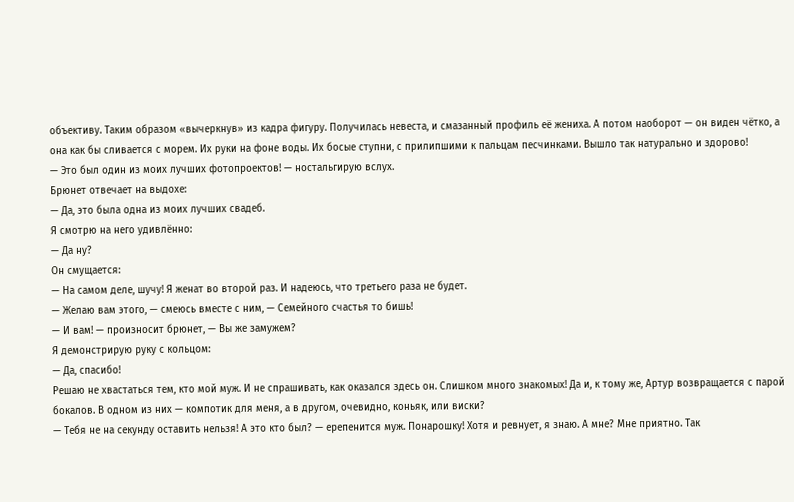объективу. Таким образом «вычеркнув» из кадра фигуру. Получилась невеста, и смазанный профиль её жениха. А потом наоборот — он виден чётко, а она как бы сливается с морем. Их руки на фоне воды. Их босые ступни, с прилипшими к пальцам песчинками. Вышло так натурально и здорово!
— Это был один из моих лучших фотопроектов! — ностальгирую вслух.
Брюнет отвечает на выдохе:
— Да, это была одна из моих лучших свадеб.
Я смотрю на него удивлённо:
— Да ну?
Он смущается:
— На самом деле, шучу! Я женат во второй раз. И надеюсь, что третьего раза не будет.
— Желаю вам этого, — смеюсь вместе с ним, — Семейного счастья то бишь!
— И вам! — произносит брюнет, — Вы же замужем?
Я демонстрирую руку с кольцом:
— Да, спасибо!
Решаю не хвастаться тем, кто мой муж. И не спрашивать, как оказался здесь он. Слишком много знакомых! Да и, к тому же, Артур возвращается с парой бокалов. В одном из них — компотик для меня, а в другом, очевидно, коньяк, или виски?
— Тебя не на секунду оставить нельзя! А это кто был? — ерепенится муж. Понарошку! Хотя и ревнует, я знаю. А мне? Мне приятно. Так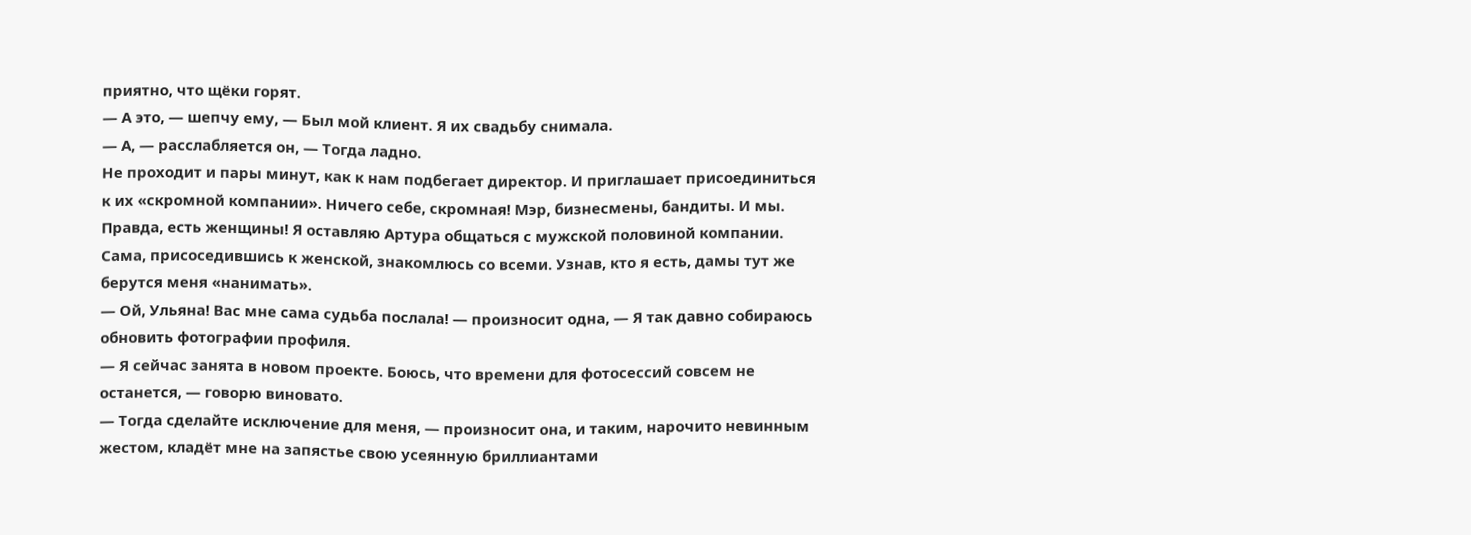приятно, что щёки горят.
— А это, — шепчу ему, — Был мой клиент. Я их свадьбу снимала.
— А, — расслабляется он, — Тогда ладно.
Не проходит и пары минут, как к нам подбегает директор. И приглашает присоединиться к их «скромной компании». Ничего себе, скромная! Мэр, бизнесмены, бандиты. И мы. Правда, есть женщины! Я оставляю Артура общаться с мужской половиной компании. Сама, присоседившись к женской, знакомлюсь со всеми. Узнав, кто я есть, дамы тут же берутся меня «нанимать».
— Ой, Ульяна! Вас мне сама судьба послала! — произносит одна, — Я так давно собираюсь обновить фотографии профиля.
— Я сейчас занята в новом проекте. Боюсь, что времени для фотосессий совсем не останется, — говорю виновато.
— Тогда сделайте исключение для меня, — произносит она, и таким, нарочито невинным жестом, кладёт мне на запястье свою усеянную бриллиантами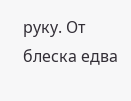руку. От блеска едва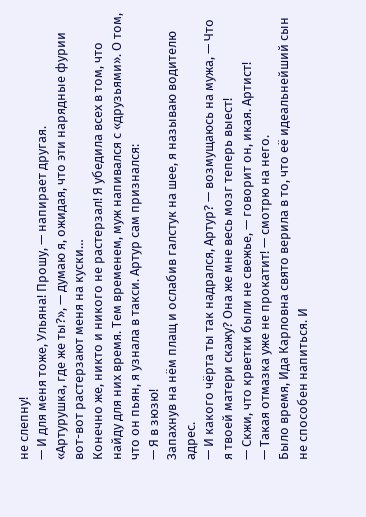не слепну!
— И для меня тоже, Ульяна! Прошу, — напирает другая.
«Артурушка, где же ты?», — думаю я, ожидая, что эти нарядные фурии вот-вот растерзают меня на куски…
Конечно же, никто и никого не растерзал! Я убедила всех в том, что найду для них время. Тем временем, муж напивался с «друзьями». О том, что он пьян, я узнала в такси. Артур сам признался:
— Я в зюзю!
Запахнув на нём плащ и ослабив галстук на шее, я называю водителю адрес.
— И какого чёрта ты так надрался, Артур? — возмущаюсь на мужа, — Что я твоей матери скажу? Она же мне весь мозг теперь выест!
— Скжи, что крветки были не свежье, — говорит он, икая. Артист!
— Такая отмазка уже не прокатит! — смотрю на него.
Было время, Ида Карловна свято верила в то, что её идеальнейший сын не способен напиться. И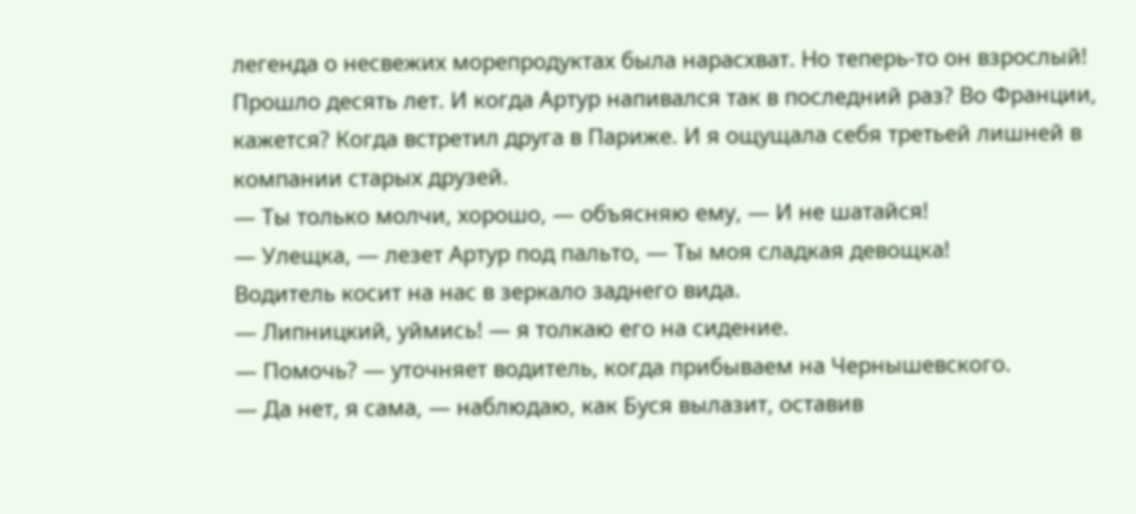легенда о несвежих морепродуктах была нарасхват. Но теперь-то он взрослый! Прошло десять лет. И когда Артур напивался так в последний раз? Во Франции, кажется? Когда встретил друга в Париже. И я ощущала себя третьей лишней в компании старых друзей.
— Ты только молчи, хорошо, — объясняю ему, — И не шатайся!
— Улещка, — лезет Артур под пальто, — Ты моя сладкая девощка!
Водитель косит на нас в зеркало заднего вида.
— Липницкий, уймись! — я толкаю его на сидение.
— Помочь? — уточняет водитель, когда прибываем на Чернышевского.
— Да нет, я сама, — наблюдаю, как Буся вылазит, оставив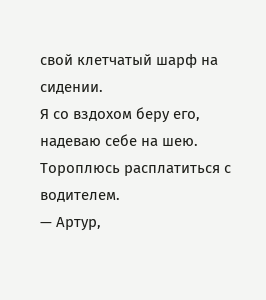свой клетчатый шарф на сидении.
Я со вздохом беру его, надеваю себе на шею. Тороплюсь расплатиться с водителем.
— Артур,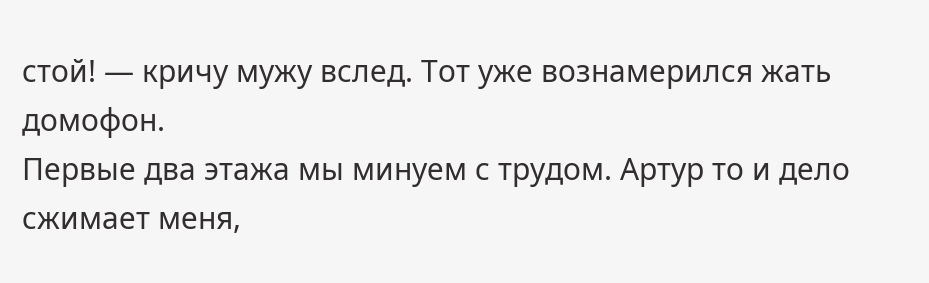стой! — кричу мужу вслед. Тот уже вознамерился жать домофон.
Первые два этажа мы минуем с трудом. Артур то и дело сжимает меня,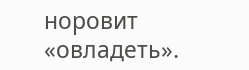норовит «овладеть».